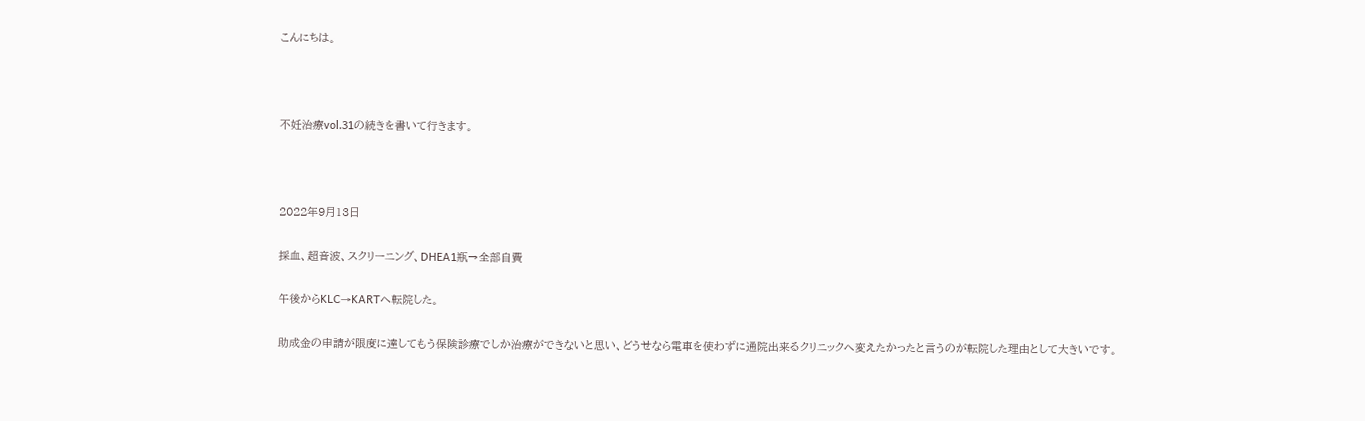こんにちは。



不妊治療vol.31の続きを書いて行きます。



2022年9月13日

採血、超音波、スクリーニング、DHEA1瓶→全部自費

午後からKLC→KARTへ転院した。

助成金の申請が限度に達してもう保険診療でしか治療ができないと思い、どうせなら電車を使わずに通院出来るクリニックへ変えたかったと言うのが転院した理由として大きいです。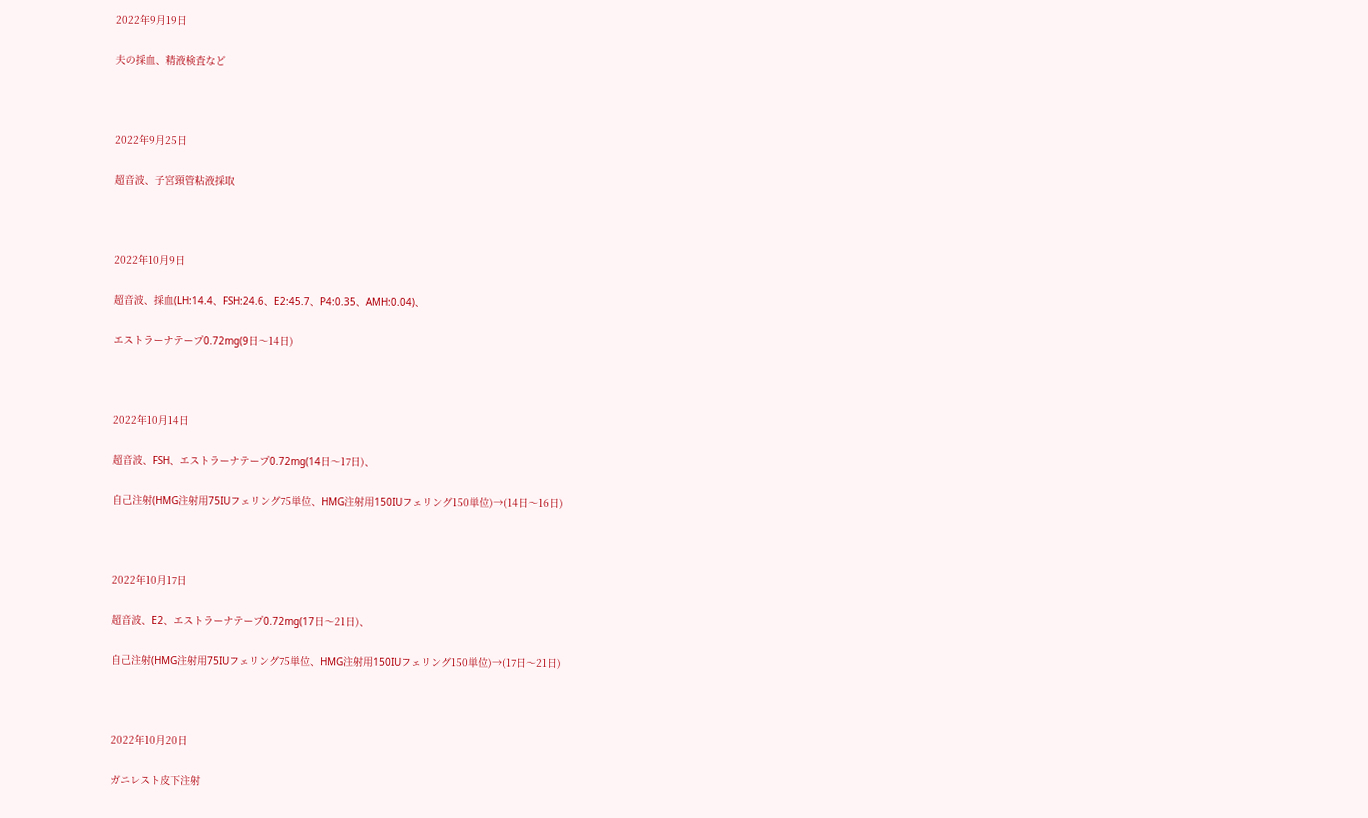2022年9月19日

夫の採血、精液検査など



2022年9月25日

超音波、子宮頸管粘液採取



2022年10月9日

超音波、採血(LH:14.4、FSH:24.6、E2:45.7、P4:0.35、AMH:0.04)、

エストラーナテープ0.72mg(9日〜14日)



2022年10月14日

超音波、FSH、エストラーナテープ0.72mg(14日〜17日)、

自己注射(HMG注射用75IUフェリング75単位、HMG注射用150IUフェリング150単位)→(14日〜16日)



2022年10月17日

超音波、E2、エストラーナテープ0.72mg(17日〜21日)、

自己注射(HMG注射用75IUフェリング75単位、HMG注射用150IUフェリング150単位)→(17日〜21日)



2022年10月20日

ガニレスト皮下注射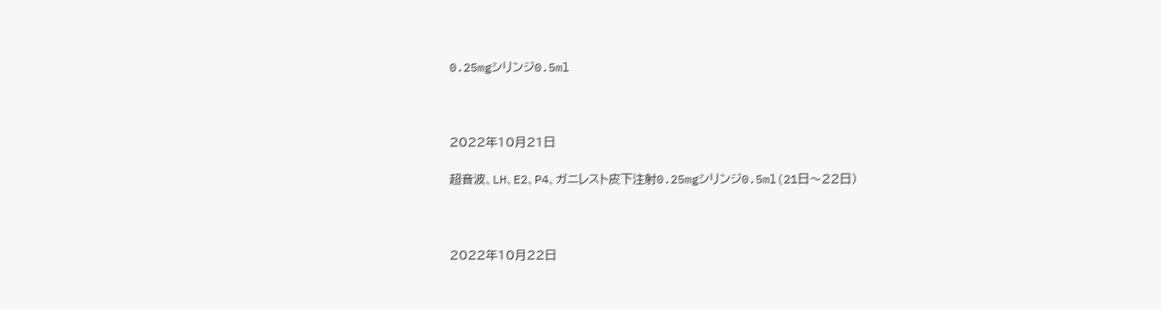0.25mgシリンジ0.5ml



2022年10月21日

超音波、LH、E2、P4、ガニレスト皮下注射0.25mgシリンジ0.5ml(21日〜22日)



2022年10月22日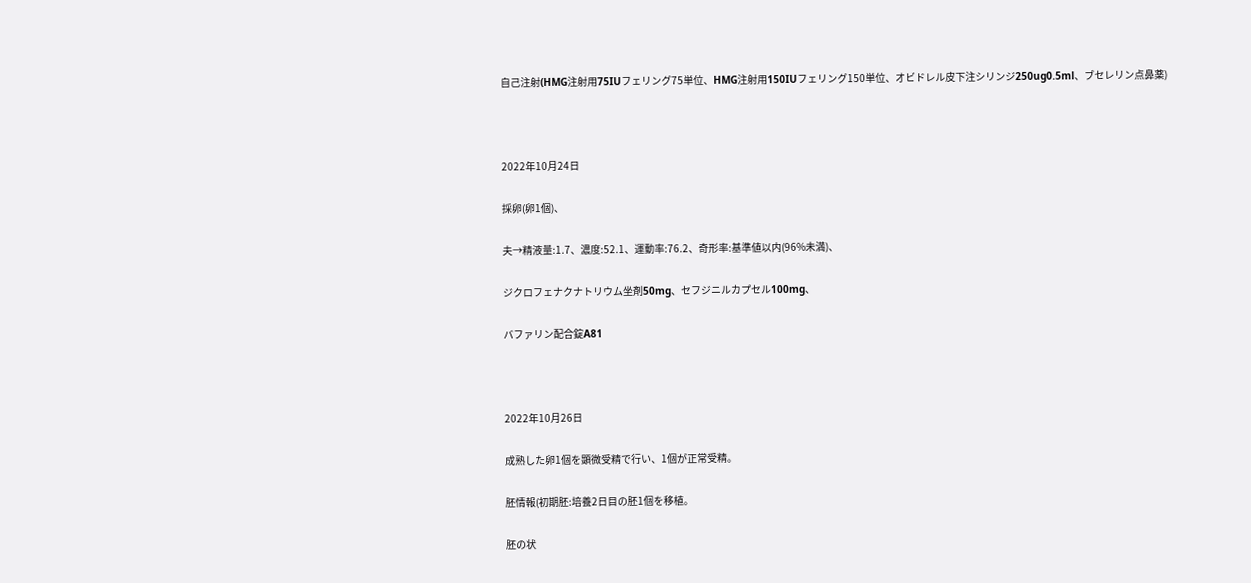自己注射(HMG注射用75IUフェリング75単位、HMG注射用150IUフェリング150単位、オビドレル皮下注シリンジ250ug0.5ml、ブセレリン点鼻薬)



2022年10月24日

採卵(卵1個)、

夫→精液量:1.7、濃度:52.1、運動率:76.2、奇形率:基準値以内(96%未満)、

ジクロフェナクナトリウム坐剤50mg、セフジニルカプセル100mg、

バファリン配合錠A81



2022年10月26日

成熟した卵1個を顕微受精で行い、1個が正常受精。

胚情報(初期胚:培養2日目の胚1個を移植。

胚の状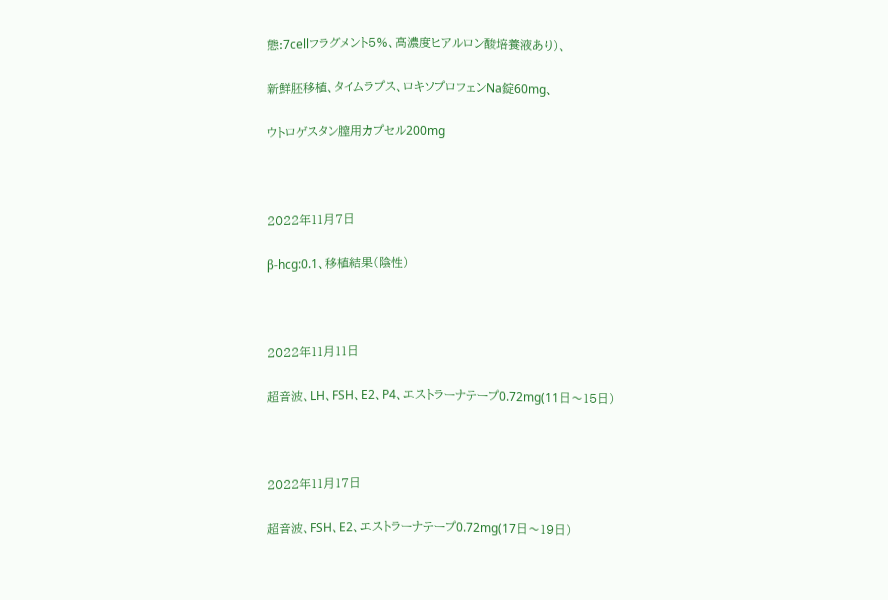態:7cellフラグメント5%、高濃度ヒアルロン酸培養液あり)、

新鮮胚移植、タイムラプス、ロキソプロフェンNa錠60mg、

ウトロゲスタン膣用カプセル200mg



2022年11月7日

β-hcg:0.1、移植結果(陰性)



2022年11月11日

超音波、LH、FSH、E2、P4、エストラーナテープ0.72mg(11日〜15日)



2022年11月17日

超音波、FSH、E2、エストラーナテープ0.72mg(17日〜19日)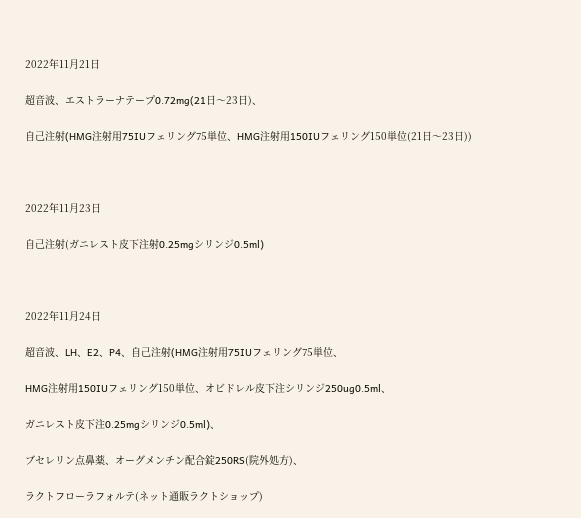2022年11月21日

超音波、エストラーナテープ0.72mg(21日〜23日)、

自己注射(HMG注射用75IUフェリング75単位、HMG注射用150IUフェリング150単位(21日〜23日))



2022年11月23日

自己注射(ガニレスト皮下注射0.25mgシリンジ0.5ml)



2022年11月24日

超音波、LH、E2、P4、自己注射(HMG注射用75IUフェリング75単位、

HMG注射用150IUフェリング150単位、オビドレル皮下注シリンジ250ug0.5ml、

ガニレスト皮下注0.25mgシリンジ0.5ml)、

ブセレリン点鼻薬、オーグメンチン配合錠250RS(院外処方)、

ラクトフローラフォルテ(ネット通販ラクトショップ)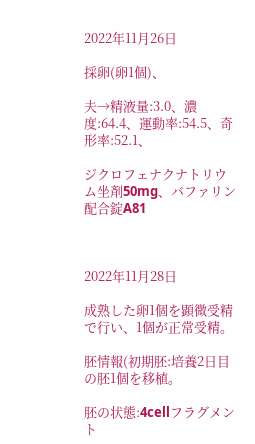2022年11月26日

採卵(卵1個)、

夫→精液量:3.0、濃度:64.4、運動率:54.5、奇形率:52.1、

ジクロフェナクナトリウム坐剤50mg、バファリン配合錠A81



2022年11月28日

成熟した卵1個を顕微受精で行い、1個が正常受精。

胚情報(初期胚:培養2日目の胚1個を移植。

胚の状態:4cellフラグメント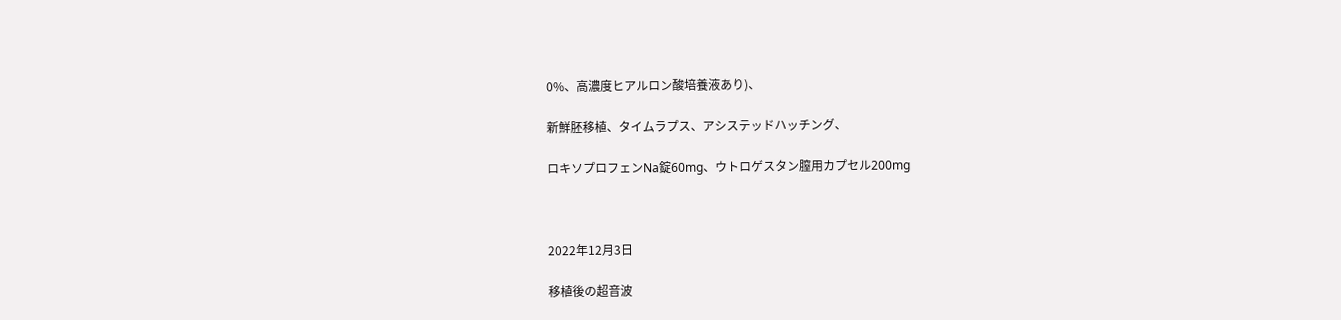0%、高濃度ヒアルロン酸培養液あり)、

新鮮胚移植、タイムラプス、アシステッドハッチング、

ロキソプロフェンNa錠60mg、ウトロゲスタン膣用カプセル200mg



2022年12月3日

移植後の超音波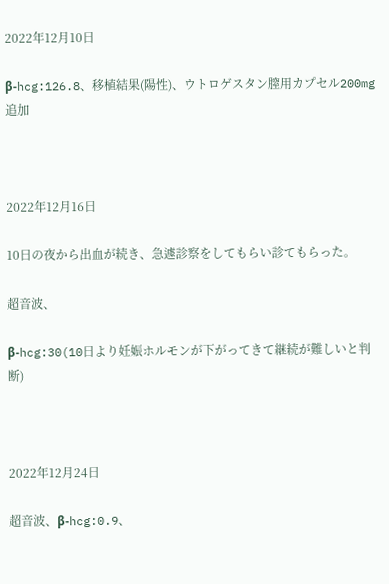2022年12月10日

β-hcg:126.8、移植結果(陽性)、ウトロゲスタン膣用カプセル200mg追加



2022年12月16日

10日の夜から出血が続き、急遽診察をしてもらい診てもらった。

超音波、

β-hcg:30(10日より妊娠ホルモンが下がってきて継続が難しいと判断)



2022年12月24日

超音波、β-hcg:0.9、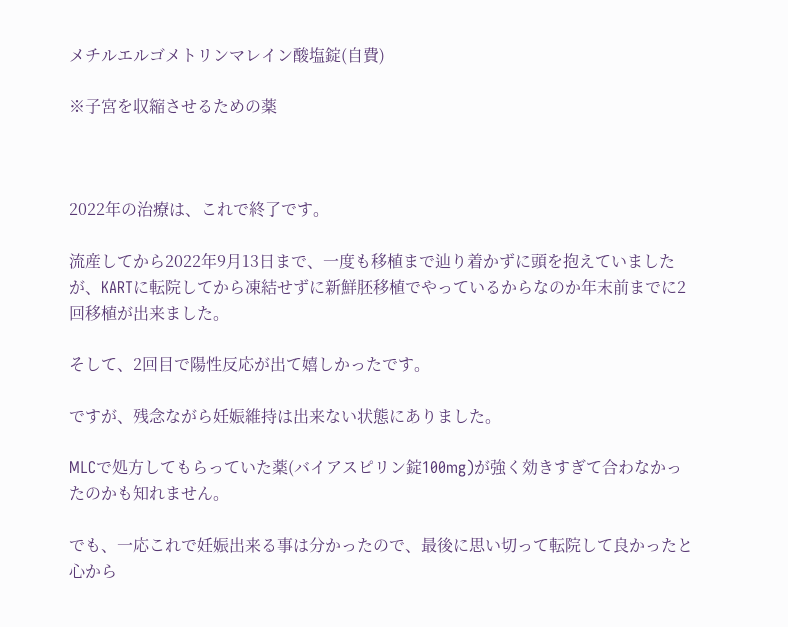メチルエルゴメトリンマレイン酸塩錠(自費)

※子宮を収縮させるための薬



2022年の治療は、これで終了です。

流産してから2022年9月13日まで、一度も移植まで辿り着かずに頭を抱えていましたが、KARTに転院してから凍結せずに新鮮胚移植でやっているからなのか年末前までに2回移植が出来ました。

そして、2回目で陽性反応が出て嬉しかったです。

ですが、残念ながら妊娠維持は出来ない状態にありました。

MLCで処方してもらっていた薬(バイアスピリン錠100mg)が強く効きすぎて合わなかったのかも知れません。

でも、一応これで妊娠出来る事は分かったので、最後に思い切って転院して良かったと心から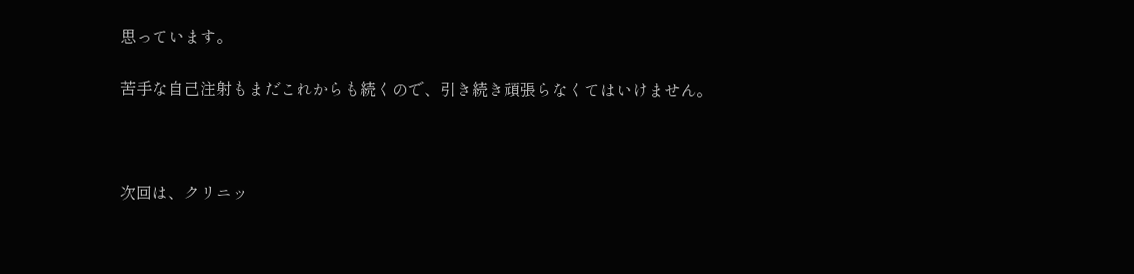思っています。

苦手な自己注射もまだこれからも続くので、引き続き頑張らなくてはいけません。



次回は、クリニッ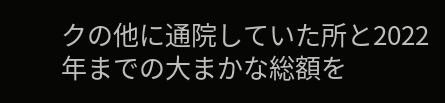クの他に通院していた所と2022年までの大まかな総額を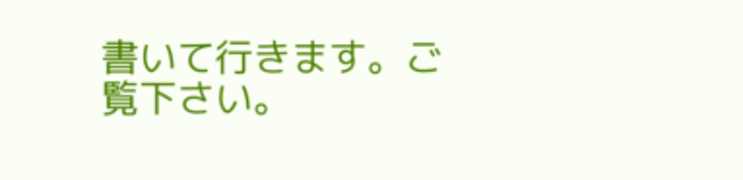書いて行きます。ご覧下さい。